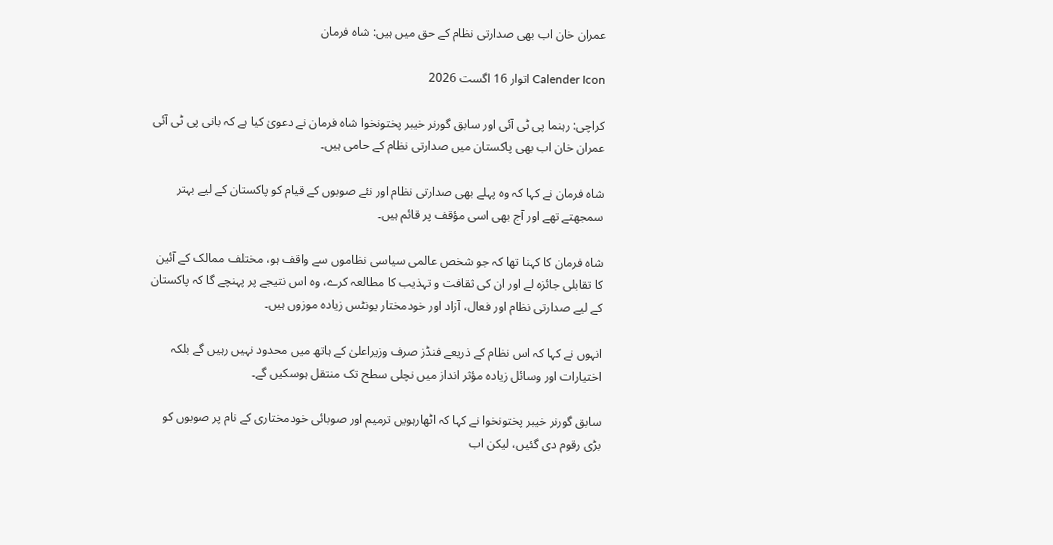عمران خان اب بھی صدارتی نظام کے حق میں ہیں: شاہ فرمان

Calender Icon اتوار 16 اگست 2026

کراچی: رہنما پی ٹی آئی اور سابق گورنر خیبر پختونخوا شاہ فرمان نے دعویٰ کیا ہے کہ بانی پی ٹی آئی عمران خان اب بھی پاکستان میں صدارتی نظام کے حامی ہیں۔

شاہ فرمان نے کہا کہ وہ پہلے بھی صدارتی نظام اور نئے صوبوں کے قیام کو پاکستان کے لیے بہتر سمجھتے تھے اور آج بھی اسی مؤقف پر قائم ہیں۔

شاہ فرمان کا کہنا تھا کہ جو شخص عالمی سیاسی نظاموں سے واقف ہو، مختلف ممالک کے آئین کا تقابلی جائزہ لے اور ان کی ثقافت و تہذیب کا مطالعہ کرے، وہ اس نتیجے پر پہنچے گا کہ پاکستان کے لیے صدارتی نظام اور فعال، آزاد اور خودمختار یونٹس زیادہ موزوں ہیں۔

انہوں نے کہا کہ اس نظام کے ذریعے فنڈز صرف وزیراعلیٰ کے ہاتھ میں محدود نہیں رہیں گے بلکہ اختیارات اور وسائل زیادہ مؤثر انداز میں نچلی سطح تک منتقل ہوسکیں گے۔

سابق گورنر خیبر پختونخوا نے کہا کہ اٹھارہویں ترمیم اور صوبائی خودمختاری کے نام پر صوبوں کو بڑی رقوم دی گئیں، لیکن اب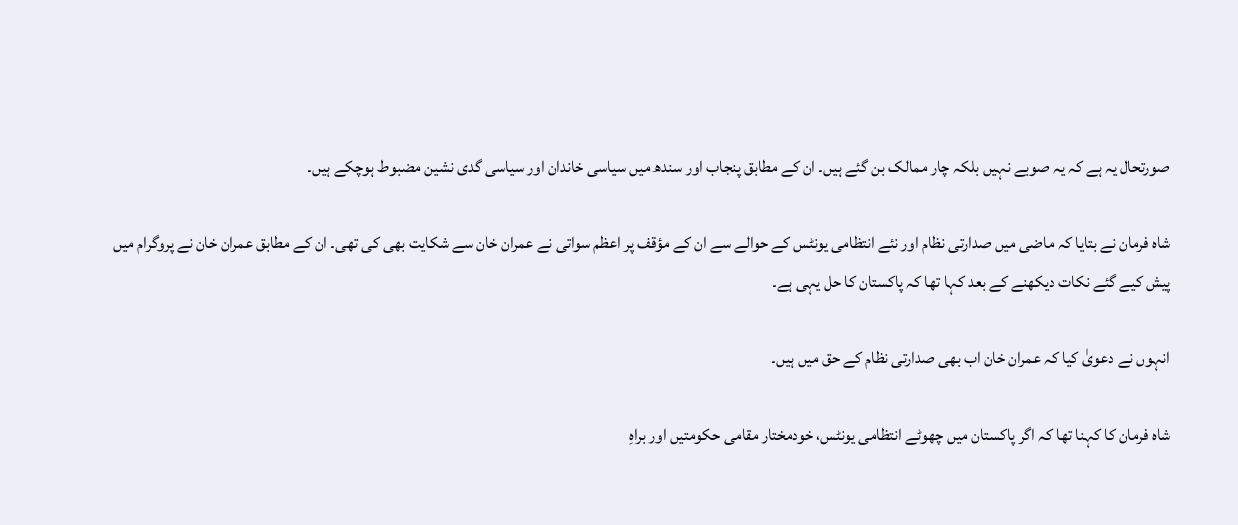صورتحال یہ ہے کہ یہ صوبے نہیں بلکہ چار ممالک بن گئے ہیں۔ ان کے مطابق پنجاب اور سندھ میں سیاسی خاندان اور سیاسی گدی نشین مضبوط ہوچکے ہیں۔

شاہ فرمان نے بتایا کہ ماضی میں صدارتی نظام اور نئے انتظامی یونٹس کے حوالے سے ان کے مؤقف پر اعظم سواتی نے عمران خان سے شکایت بھی کی تھی۔ ان کے مطابق عمران خان نے پروگرام میں پیش کیے گئے نکات دیکھنے کے بعد کہا تھا کہ پاکستان کا حل یہی ہے۔

انہوں نے دعویٰ کیا کہ عمران خان اب بھی صدارتی نظام کے حق میں ہیں۔

شاہ فرمان کا کہنا تھا کہ اگر پاکستان میں چھوٹے انتظامی یونٹس، خودمختار مقامی حکومتیں اور براہِ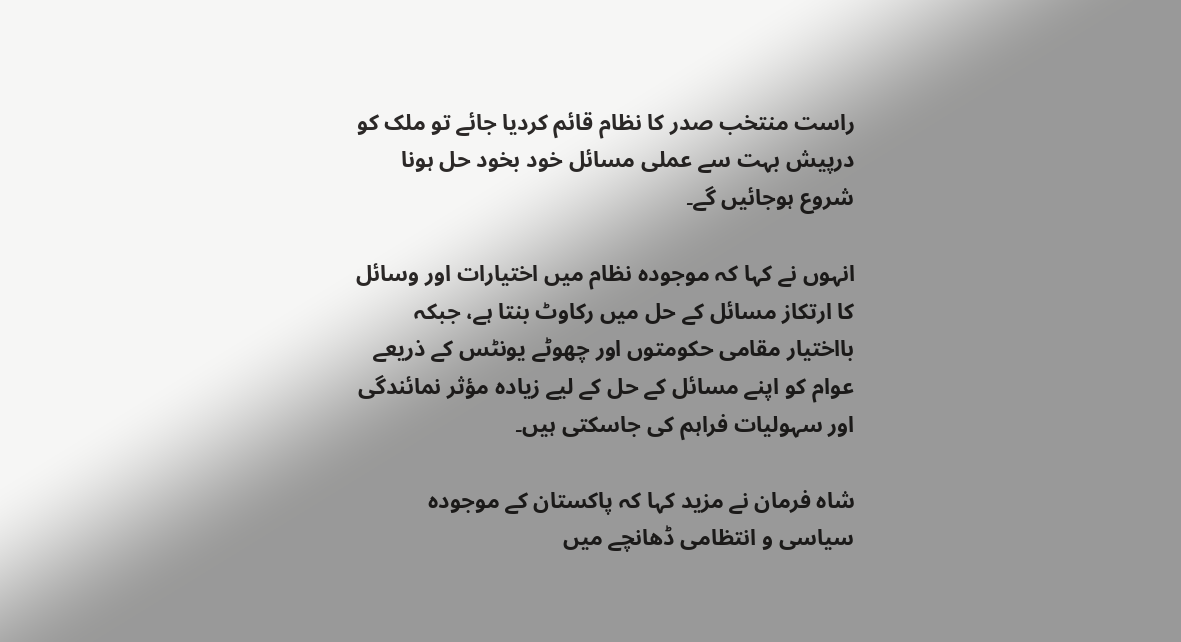راست منتخب صدر کا نظام قائم کردیا جائے تو ملک کو درپیش بہت سے عملی مسائل خود بخود حل ہونا شروع ہوجائیں گے۔

انہوں نے کہا کہ موجودہ نظام میں اختیارات اور وسائل کا ارتکاز مسائل کے حل میں رکاوٹ بنتا ہے، جبکہ بااختیار مقامی حکومتوں اور چھوٹے یونٹس کے ذریعے عوام کو اپنے مسائل کے حل کے لیے زیادہ مؤثر نمائندگی اور سہولیات فراہم کی جاسکتی ہیں۔

شاہ فرمان نے مزید کہا کہ پاکستان کے موجودہ سیاسی و انتظامی ڈھانچے میں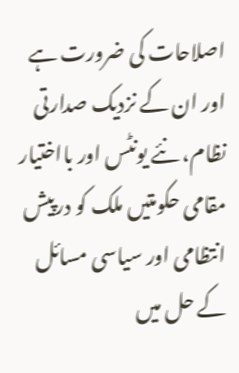اصلاحات کی ضرورت ہے اور ان کے نزدیک صدارتی نظام، نئے یونٹس اور بااختیار مقامی حکومتیں ملک کو درپیش انتظامی اور سیاسی مسائل کے حل میں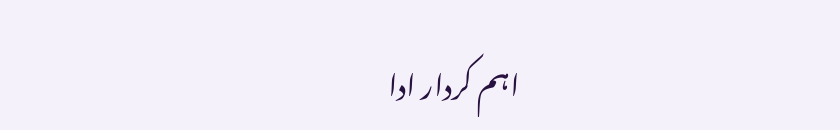اہم کردار ادا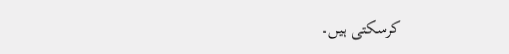کرسکتی ہیں۔